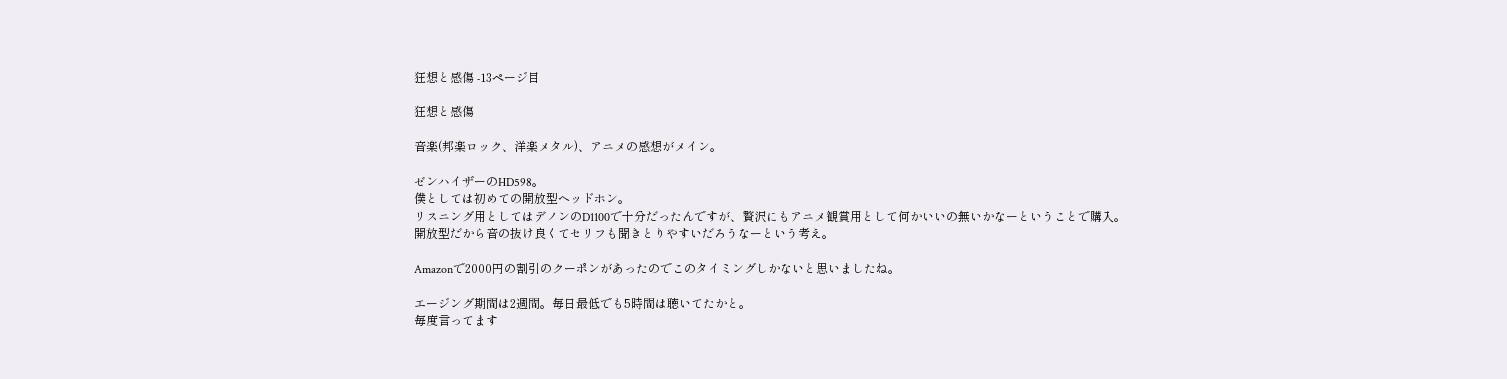狂想と感傷 -13ページ目

狂想と感傷

音楽(邦楽ロック、洋楽メタル)、アニメの感想がメイン。

ゼンハイザーのHD598。
僕としては初めての開放型ヘッドホン。
リスニング用としてはデノンのD1100で十分だったんですが、贅沢にもアニメ観賞用として何かいいの無いかなーということで購入。
開放型だから音の抜け良くてセリフも聞きとりやすいだろうなーという考え。

Amazonで2000円の割引のクーポンがあったのでこのタイミングしかないと思いましたね。

エージング期間は2週間。毎日最低でも5時間は聴いてたかと。
毎度言ってます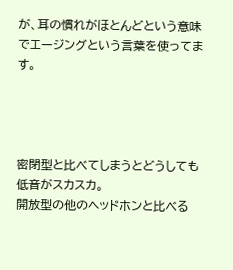が、耳の慣れがほとんどという意味でエージングという言葉を使ってます。




密閉型と比べてしまうとどうしても低音がスカスカ。
開放型の他のヘッドホンと比べる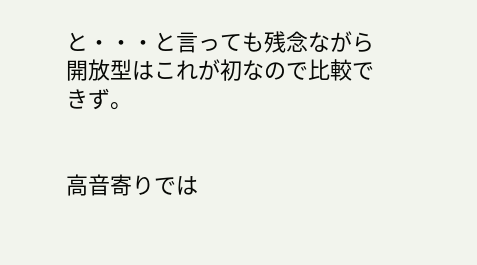と・・・と言っても残念ながら開放型はこれが初なので比較できず。


高音寄りでは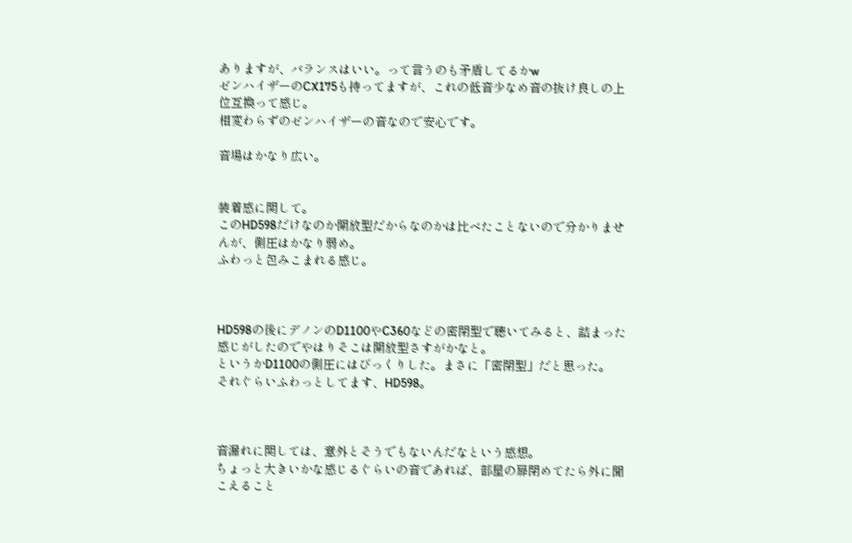ありますが、バランスはいい。って言うのも矛盾してるかw
ゼンハイザーのCX175も持ってますが、これの低音少なめ音の抜け良しの上位互換って感じ。
相変わらずのゼンハイザーの音なので安心です。

音場はかなり広い。


装着感に関して。
このHD598だけなのか開放型だからなのかは比べたことないので分かりませんが、側圧はかなり弱め。
ふわっと包みこまれる感じ。



HD598の後にデノンのD1100やC360などの密閉型で聴いてみると、詰まった感じがしたのでやはりそこは開放型さすがかなと。
というかD1100の側圧にはびっくりした。まさに「密閉型」だと思った。
それぐらいふわっとしてます、HD598。



音漏れに関しては、意外とそうでもないんだなという感想。
ちょっと大きいかな感じるぐらいの音であれば、部屋の扉閉めてたら外に聞こえること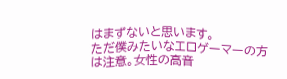はまずないと思います。
ただ僕みたいなエロゲーマーの方は注意。女性の高音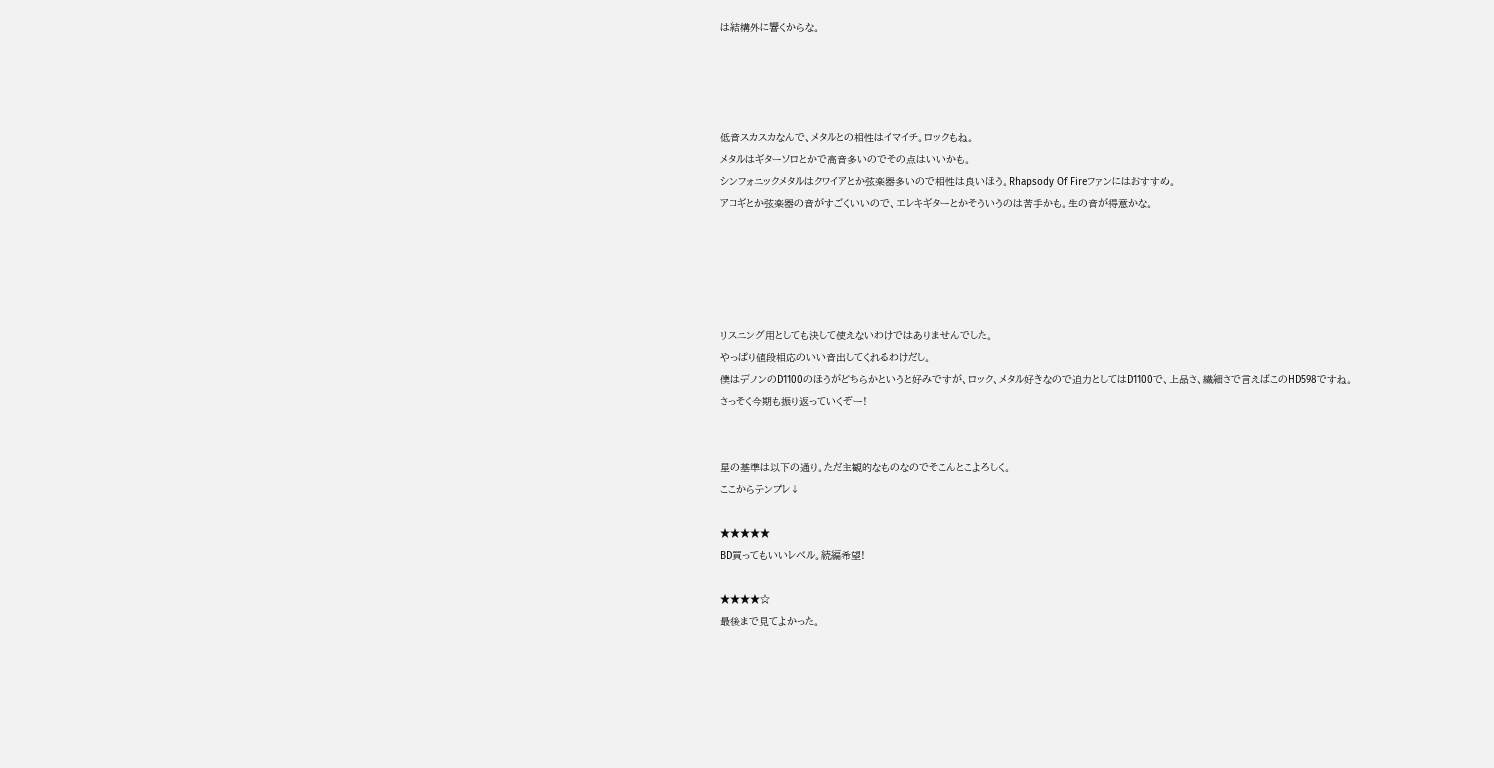は結構外に響くからな。




低音スカスカなんで、メタルとの相性はイマイチ。ロックもね。
メタルはギターソロとかで高音多いのでその点はいいかも。
シンフォニックメタルはクワイアとか弦楽器多いので相性は良いほう。Rhapsody Of Fireファンにはおすすめ。
アコギとか弦楽器の音がすごくいいので、エレキギターとかそういうのは苦手かも。生の音が得意かな。





リスニング用としても決して使えないわけではありませんでした。
やっぱり値段相応のいい音出してくれるわけだし。
僕はデノンのD1100のほうがどちらかというと好みですが、ロック、メタル好きなので迫力としてはD1100で、上品さ、繊細さで言えばこのHD598ですね。
さっそく今期も振り返っていくぞー!


星の基準は以下の通り。ただ主観的なものなのでそこんとこよろしく。
ここからテンプレ↓

★★★★★
BD買ってもいいレベル。続編希望!

★★★★☆
最後まで見てよかった。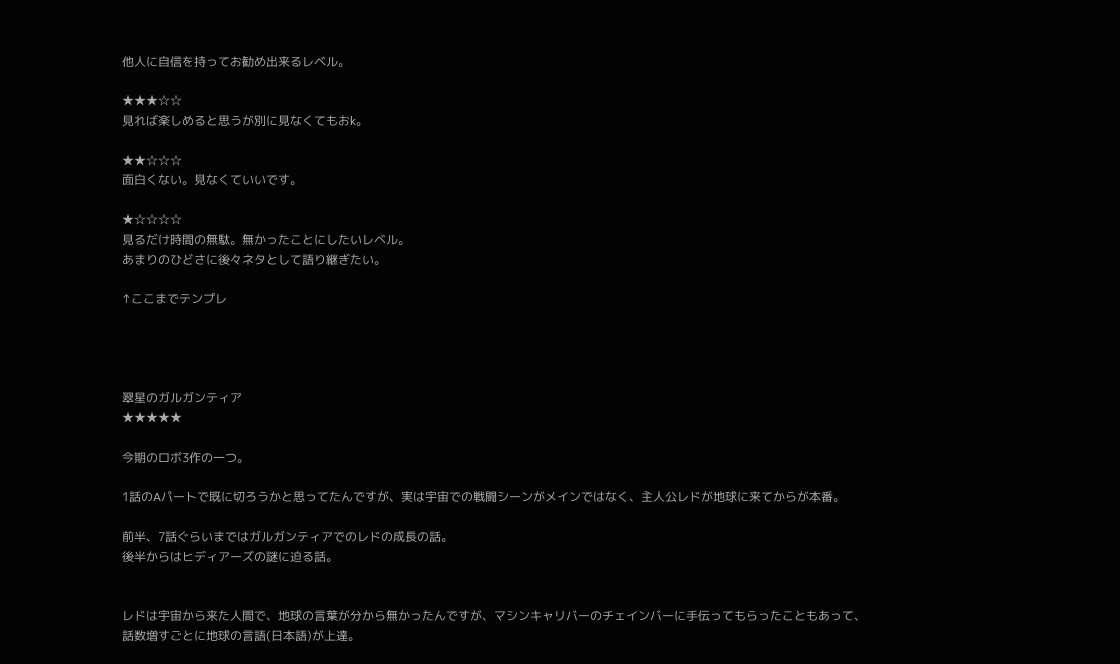他人に自信を持ってお勧め出来るレベル。

★★★☆☆
見れば楽しめると思うが別に見なくてもおk。

★★☆☆☆
面白くない。見なくていいです。

★☆☆☆☆
見るだけ時間の無駄。無かったことにしたいレベル。
あまりのひどさに後々ネタとして語り継ぎたい。

↑ここまでテンプレ




翠星のガルガンティア
★★★★★

今期のロボ3作の一つ。

1話のAパートで既に切ろうかと思ってたんですが、実は宇宙での戦闘シーンがメインではなく、主人公レドが地球に来てからが本番。

前半、7話ぐらいまではガルガンティアでのレドの成長の話。
後半からはヒディアーズの謎に迫る話。


レドは宇宙から来た人間で、地球の言葉が分から無かったんですが、マシンキャリバーのチェインバーに手伝ってもらったこともあって、話数増すごとに地球の言語(日本語)が上達。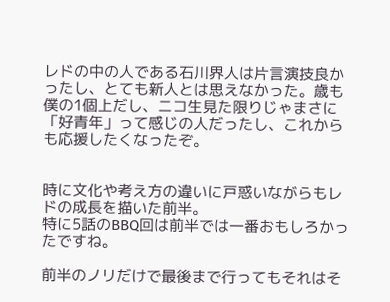レドの中の人である石川界人は片言演技良かったし、とても新人とは思えなかった。歳も僕の1個上だし、ニコ生見た限りじゃまさに「好青年」って感じの人だったし、これからも応援したくなったぞ。


時に文化や考え方の違いに戸惑いながらもレドの成長を描いた前半。
特に5話のBBQ回は前半では一番おもしろかったですね。

前半のノリだけで最後まで行ってもそれはそ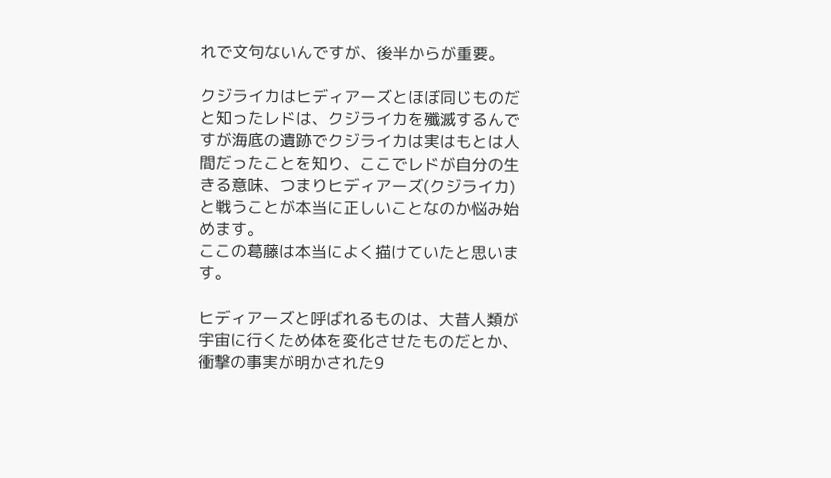れで文句ないんですが、後半からが重要。

クジライカはヒディアーズとほぼ同じものだと知ったレドは、クジライカを殲滅するんですが海底の遺跡でクジライカは実はもとは人間だったことを知り、ここでレドが自分の生きる意味、つまりヒディアーズ(クジライカ)と戦うことが本当に正しいことなのか悩み始めます。
ここの葛藤は本当によく描けていたと思います。

ヒディアーズと呼ばれるものは、大昔人類が宇宙に行くため体を変化させたものだとか、衝撃の事実が明かされた9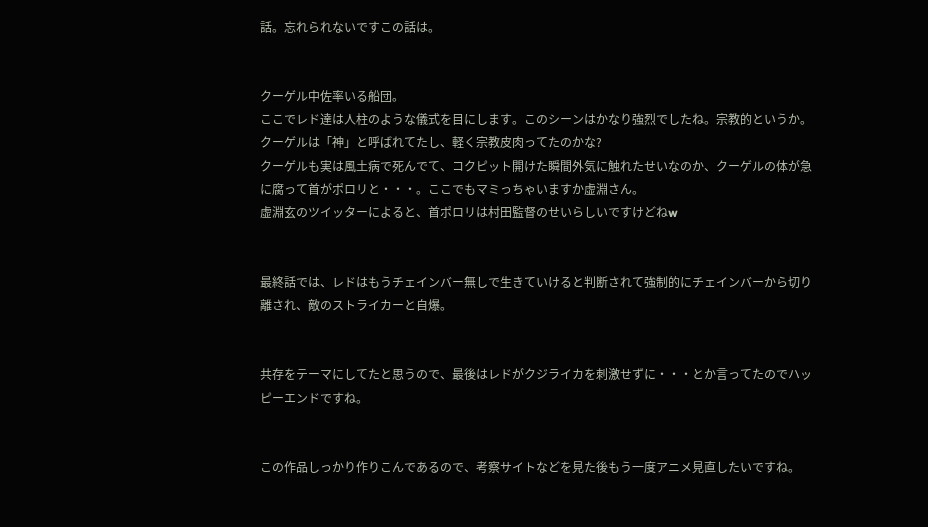話。忘れられないですこの話は。


クーゲル中佐率いる船団。
ここでレド達は人柱のような儀式を目にします。このシーンはかなり強烈でしたね。宗教的というか。
クーゲルは「神」と呼ばれてたし、軽く宗教皮肉ってたのかな?
クーゲルも実は風土病で死んでて、コクピット開けた瞬間外気に触れたせいなのか、クーゲルの体が急に腐って首がポロリと・・・。ここでもマミっちゃいますか虚淵さん。
虚淵玄のツイッターによると、首ポロリは村田監督のせいらしいですけどねw


最終話では、レドはもうチェインバー無しで生きていけると判断されて強制的にチェインバーから切り離され、敵のストライカーと自爆。


共存をテーマにしてたと思うので、最後はレドがクジライカを刺激せずに・・・とか言ってたのでハッピーエンドですね。


この作品しっかり作りこんであるので、考察サイトなどを見た後もう一度アニメ見直したいですね。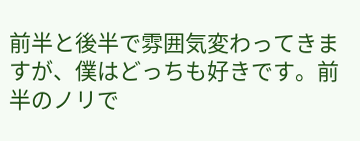前半と後半で雰囲気変わってきますが、僕はどっちも好きです。前半のノリで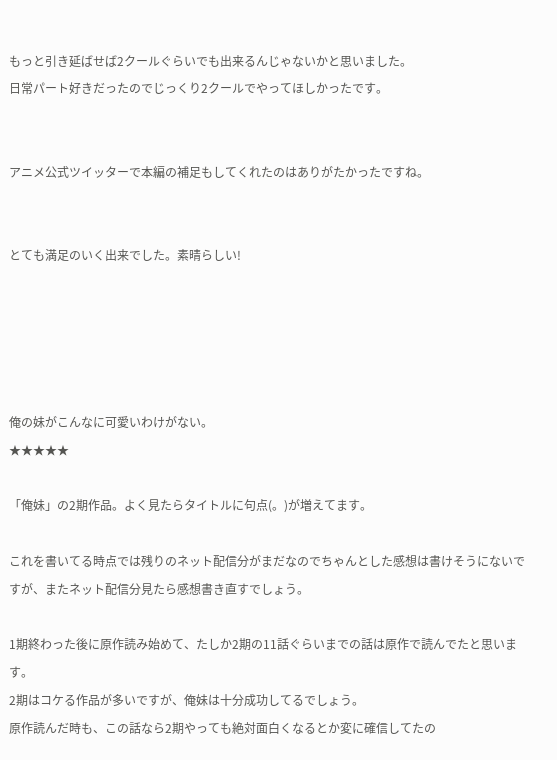もっと引き延ばせば2クールぐらいでも出来るんじゃないかと思いました。
日常パート好きだったのでじっくり2クールでやってほしかったです。


アニメ公式ツイッターで本編の補足もしてくれたのはありがたかったですね。


とても満足のいく出来でした。素晴らしい!





俺の妹がこんなに可愛いわけがない。
★★★★★

「俺妹」の2期作品。よく見たらタイトルに句点(。)が増えてます。

これを書いてる時点では残りのネット配信分がまだなのでちゃんとした感想は書けそうにないですが、またネット配信分見たら感想書き直すでしょう。

1期終わった後に原作読み始めて、たしか2期の11話ぐらいまでの話は原作で読んでたと思います。
2期はコケる作品が多いですが、俺妹は十分成功してるでしょう。
原作読んだ時も、この話なら2期やっても絶対面白くなるとか変に確信してたの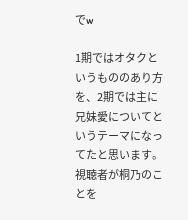でw

1期ではオタクというもののあり方を、2期では主に兄妹愛についてというテーマになってたと思います。
視聴者が桐乃のことを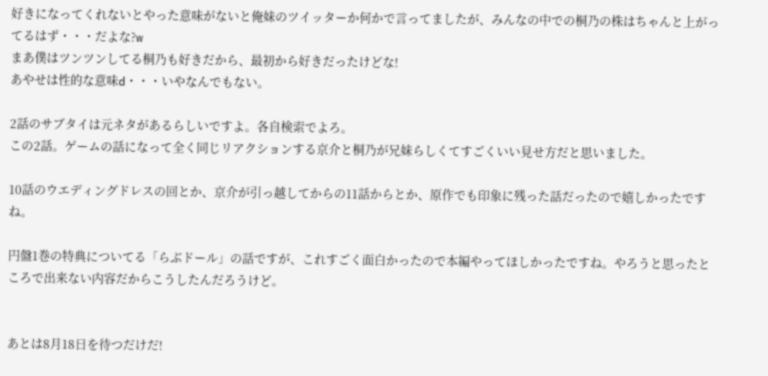好きになってくれないとやった意味がないと俺妹のツイッターか何かで言ってましたが、みんなの中での桐乃の株はちゃんと上がってるはず・・・だよな?w
まあ僕はツンツンしてる桐乃も好きだから、最初から好きだったけどな!
あやせは性的な意味d・・・いやなんでもない。

2話のサブタイは元ネタがあるらしいですよ。各自検索でよろ。
この2話。ゲームの話になって全く同じリアクションする京介と桐乃が兄妹らしくてすごくいい見せ方だと思いました。

10話のウエディングドレスの回とか、京介が引っ越してからの11話からとか、原作でも印象に残った話だったので嬉しかったですね。

円盤1巻の特典についてる「らぶドール」の話ですが、これすごく面白かったので本編やってほしかったですね。やろうと思ったところで出来ない内容だからこうしたんだろうけど。


あとは8月18日を待つだけだ!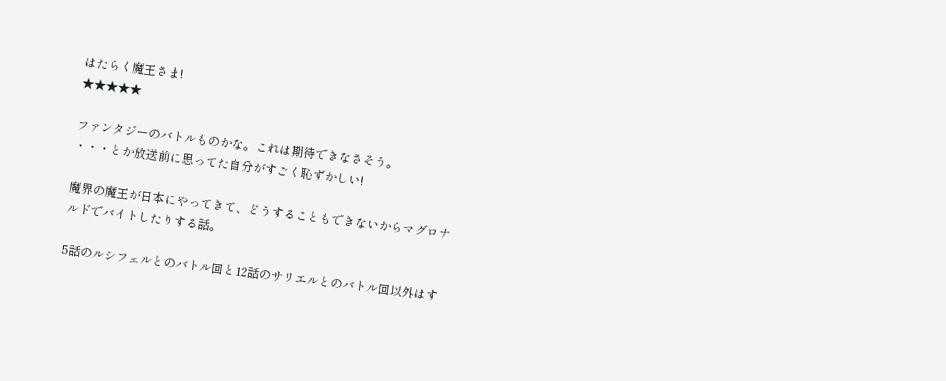はたらく魔王さま!
★★★★★

ファンタジーのバトルものかな。これは期待できなさそう。
・・・とか放送前に思ってた自分がすごく恥ずかしい!

魔界の魔王が日本にやってきて、どうすることもできないからマグロナルドでバイトしたりする話。

5話のルシフェルとのバトル回と12話のサリエルとのバトル回以外はす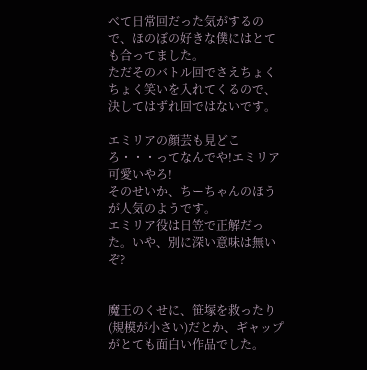べて日常回だった気がするので、ほのぼの好きな僕にはとても合ってました。
ただそのバトル回でさえちょくちょく笑いを入れてくるので、決してはずれ回ではないです。

エミリアの顔芸も見どころ・・・ってなんでや!エミリア可愛いやろ!
そのせいか、ちーちゃんのほうが人気のようです。
エミリア役は日笠で正解だった。いや、別に深い意味は無いぞ?


魔王のくせに、笹塚を救ったり(規模が小さい)だとか、ギャップがとても面白い作品でした。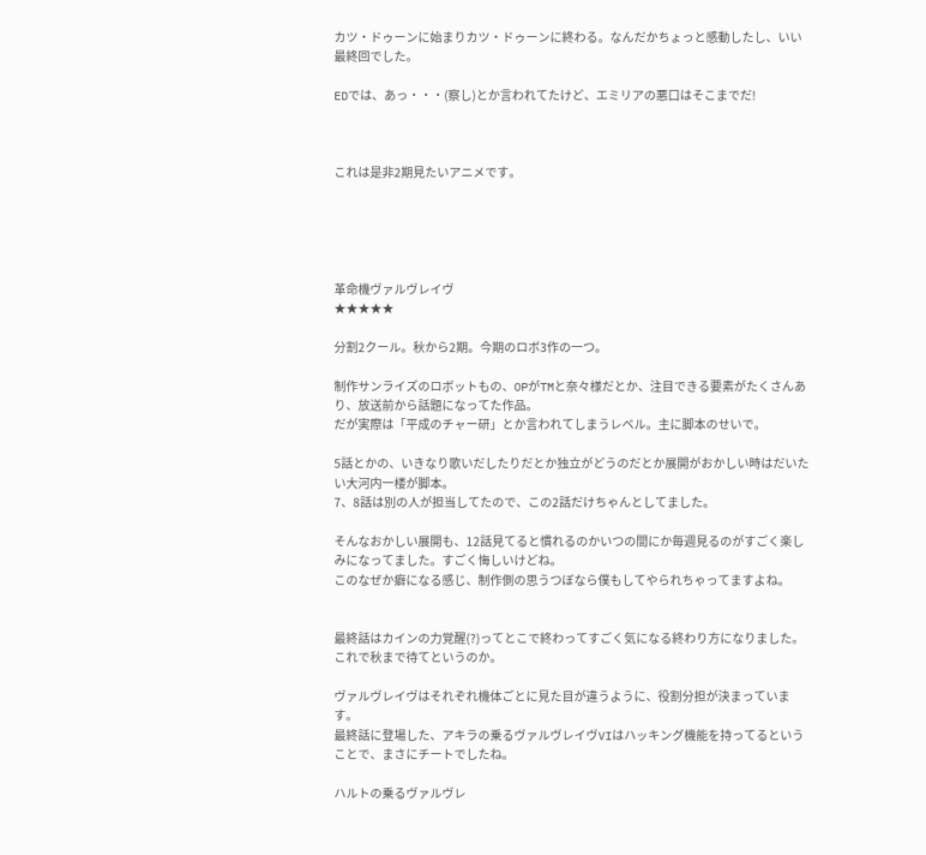カツ・ドゥーンに始まりカツ・ドゥーンに終わる。なんだかちょっと感動したし、いい最終回でした。

EDでは、あっ・・・(察し)とか言われてたけど、エミリアの悪口はそこまでだ!



これは是非2期見たいアニメです。





革命機ヴァルヴレイヴ
★★★★★

分割2クール。秋から2期。今期のロボ3作の一つ。

制作サンライズのロボットもの、OPがTMと奈々様だとか、注目できる要素がたくさんあり、放送前から話題になってた作品。
だが実際は「平成のチャー研」とか言われてしまうレベル。主に脚本のせいで。

5話とかの、いきなり歌いだしたりだとか独立がどうのだとか展開がおかしい時はだいたい大河内一楼が脚本。
7、8話は別の人が担当してたので、この2話だけちゃんとしてました。

そんなおかしい展開も、12話見てると慣れるのかいつの間にか毎週見るのがすごく楽しみになってました。すごく悔しいけどね。
このなぜか癖になる感じ、制作側の思うつぼなら僕もしてやられちゃってますよね。


最終話はカインの力覚醒(?)ってとこで終わってすごく気になる終わり方になりました。
これで秋まで待てというのか。

ヴァルヴレイヴはそれぞれ機体ごとに見た目が違うように、役割分担が決まっています。
最終話に登場した、アキラの乗るヴァルヴレイヴVIはハッキング機能を持ってるということで、まさにチートでしたね。

ハルトの乗るヴァルヴレ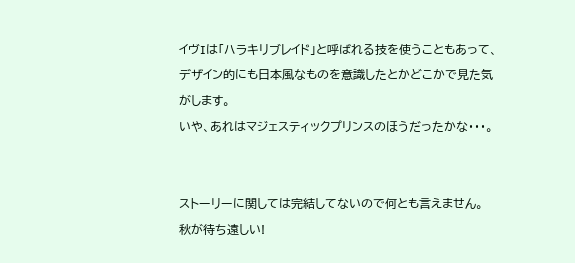イヴIは「ハラキリブレイド」と呼ばれる技を使うこともあって、デザイン的にも日本風なものを意識したとかどこかで見た気がします。
いや、あれはマジェスティックプリンスのほうだったかな・・・。


ストーリーに関しては完結してないので何とも言えません。
秋が待ち遠しい!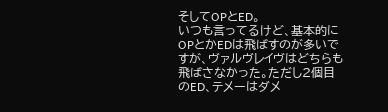そしてOPとED。
いつも言ってるけど、基本的にOPとかEDは飛ばすのが多いですが、ヴァルヴレイヴはどちらも飛ばさなかった。ただし2個目のED、テメーはダメ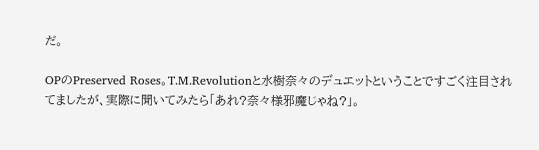だ。

OPのPreserved Roses。T.M.Revolutionと水樹奈々のデュエットということですごく注目されてましたが、実際に聞いてみたら「あれ?奈々様邪魔じゃね?」。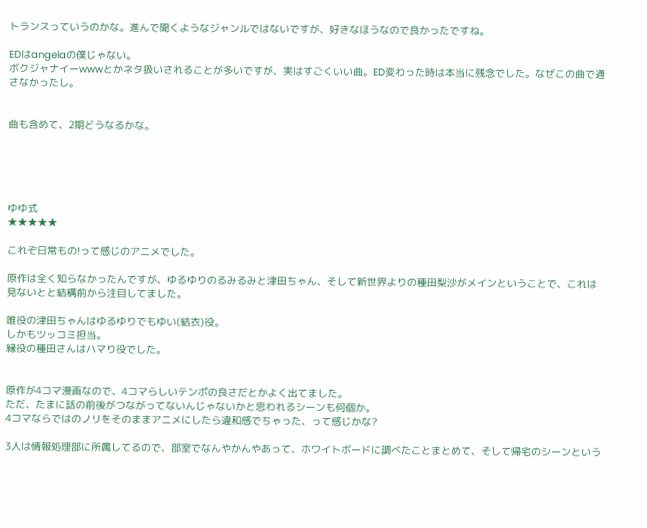トランスっていうのかな。進んで聞くようなジャンルではないですが、好きなほうなので良かったですね。

EDはangelaの僕じゃない。
ボクジャナイーwwwとかネタ扱いされることが多いですが、実はすごくいい曲。ED変わった時は本当に残念でした。なぜこの曲で通さなかったし。


曲も含めて、2期どうなるかな。





ゆゆ式
★★★★★

これぞ日常もの!って感じのアニメでした。

原作は全く知らなかったんですが、ゆるゆりのるみるみと津田ちゃん、そして新世界よりの種田梨沙がメインということで、これは見ないとと結構前から注目してました。

唯役の津田ちゃんはゆるゆりでもゆい(結衣)役。
しかもツッコミ担当。
縁役の種田さんはハマり役でした。


原作が4コマ漫画なので、4コマらしいテンポの良さだとかよく出てました。
ただ、たまに話の前後がつながってないんじゃないかと思われるシーンも何個か。
4コマならではのノリをそのままアニメにしたら違和感でちゃった、って感じかな?

3人は情報処理部に所属してるので、部室でなんやかんやあって、ホワイトボードに調べたことまとめて、そして帰宅のシーンという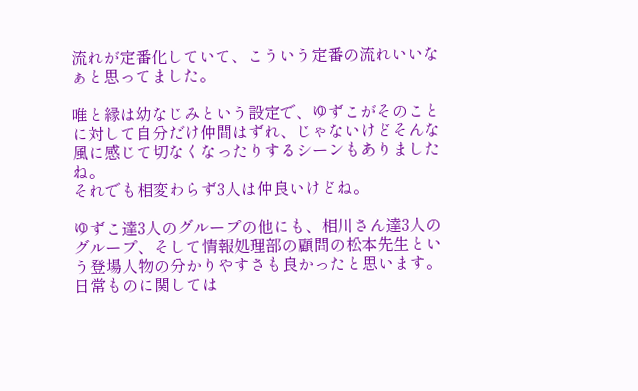流れが定番化していて、こういう定番の流れいいなぁと思ってました。

唯と縁は幼なじみという設定で、ゆずこがそのことに対して自分だけ仲間はずれ、じゃないけどそんな風に感じて切なくなったりするシーンもありましたね。
それでも相変わらず3人は仲良いけどね。

ゆずこ達3人のグループの他にも、相川さん達3人のグループ、そして情報処理部の顧問の松本先生という登場人物の分かりやすさも良かったと思います。
日常ものに関しては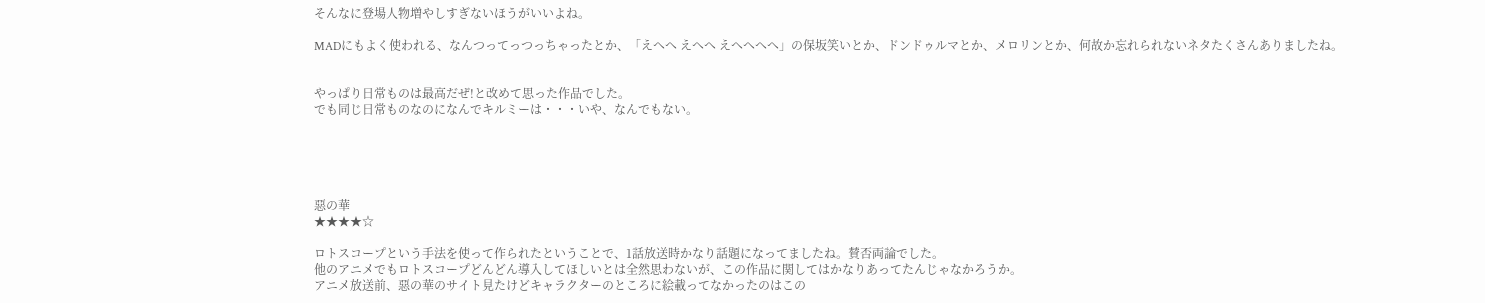そんなに登場人物増やしすぎないほうがいいよね。

MADにもよく使われる、なんつってっつっちゃったとか、「えへへ えへへ えへへへへ」の保坂笑いとか、ドンドゥルマとか、メロリンとか、何故か忘れられないネタたくさんありましたね。


やっぱり日常ものは最高だぜ!と改めて思った作品でした。
でも同じ日常ものなのになんでキルミーは・・・いや、なんでもない。





惡の華
★★★★☆

ロトスコープという手法を使って作られたということで、1話放送時かなり話題になってましたね。賛否両論でした。
他のアニメでもロトスコープどんどん導入してほしいとは全然思わないが、この作品に関してはかなりあってたんじゃなかろうか。
アニメ放送前、惡の華のサイト見たけどキャラクターのところに絵載ってなかったのはこの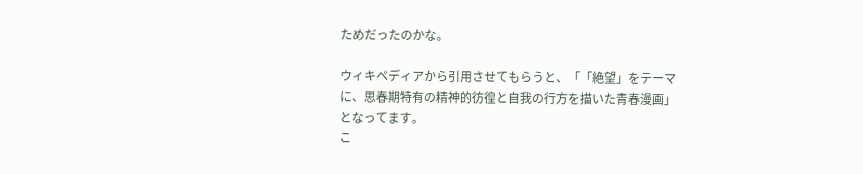ためだったのかな。

ウィキペディアから引用させてもらうと、「「絶望」をテーマに、思春期特有の精神的彷徨と自我の行方を描いた青春漫画」となってます。
こ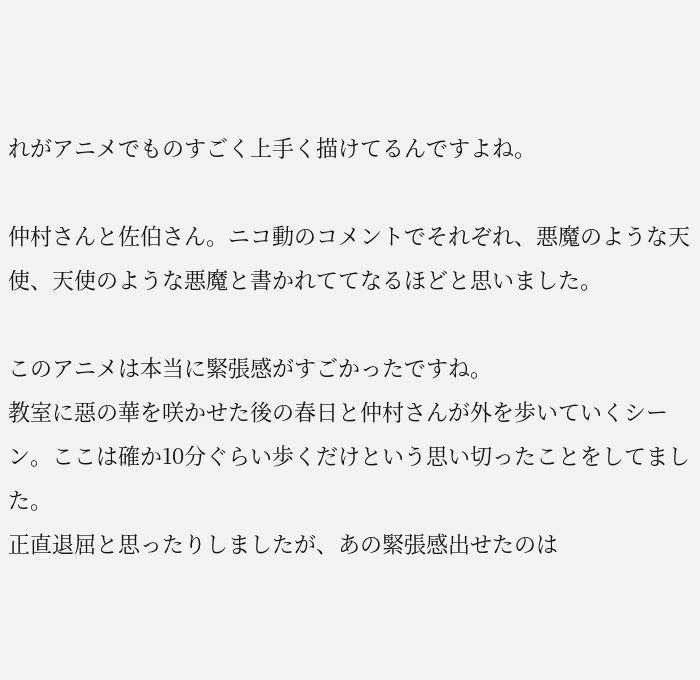れがアニメでものすごく上手く描けてるんですよね。

仲村さんと佐伯さん。ニコ動のコメントでそれぞれ、悪魔のような天使、天使のような悪魔と書かれててなるほどと思いました。

このアニメは本当に緊張感がすごかったですね。
教室に惡の華を咲かせた後の春日と仲村さんが外を歩いていくシーン。ここは確か10分ぐらい歩くだけという思い切ったことをしてました。
正直退屈と思ったりしましたが、あの緊張感出せたのは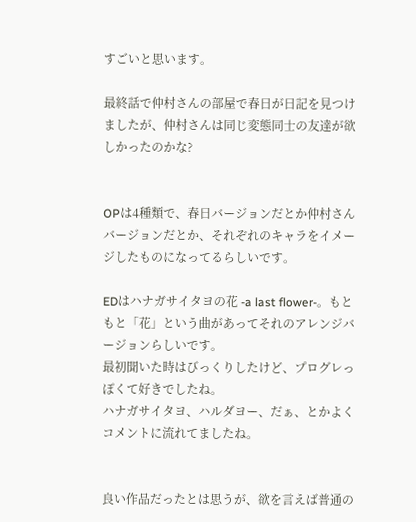すごいと思います。

最終話で仲村さんの部屋で春日が日記を見つけましたが、仲村さんは同じ変態同士の友達が欲しかったのかな?


OPは4種類で、春日バージョンだとか仲村さんバージョンだとか、それぞれのキャラをイメージしたものになってるらしいです。

EDはハナガサイタヨの花 -a last flower-。もともと「花」という曲があってそれのアレンジバージョンらしいです。
最初聞いた時はびっくりしたけど、プログレっぽくて好きでしたね。
ハナガサイタヨ、ハルダヨー、だぁ、とかよくコメントに流れてましたね。


良い作品だったとは思うが、欲を言えば普通の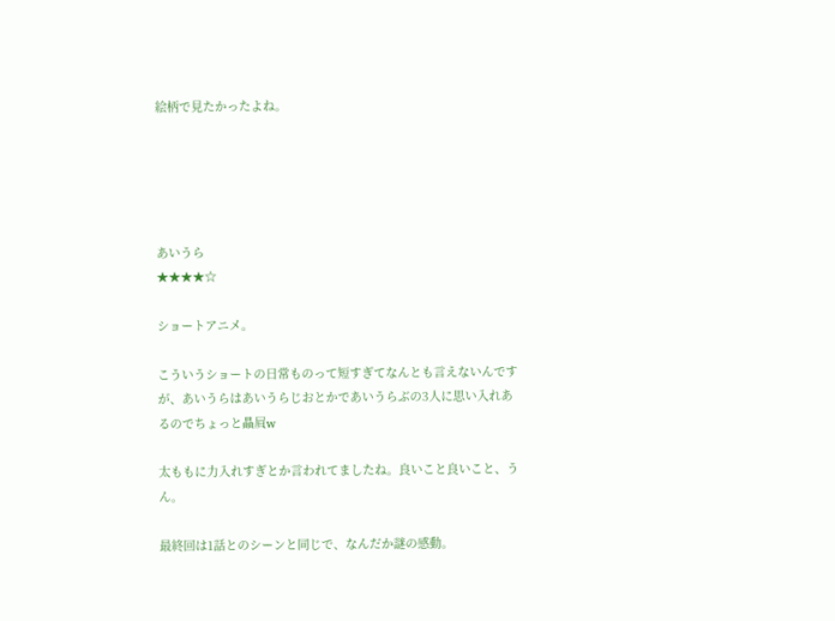絵柄で見たかったよね。





あいうら
★★★★☆

ショートアニメ。

こういうショートの日常ものって短すぎてなんとも言えないんですが、あいうらはあいうらじおとかであいうらぶの3人に思い入れあるのでちょっと贔屓w

太ももに力入れすぎとか言われてましたね。良いこと良いこと、うん。

最終回は1話とのシーンと同じで、なんだか謎の感動。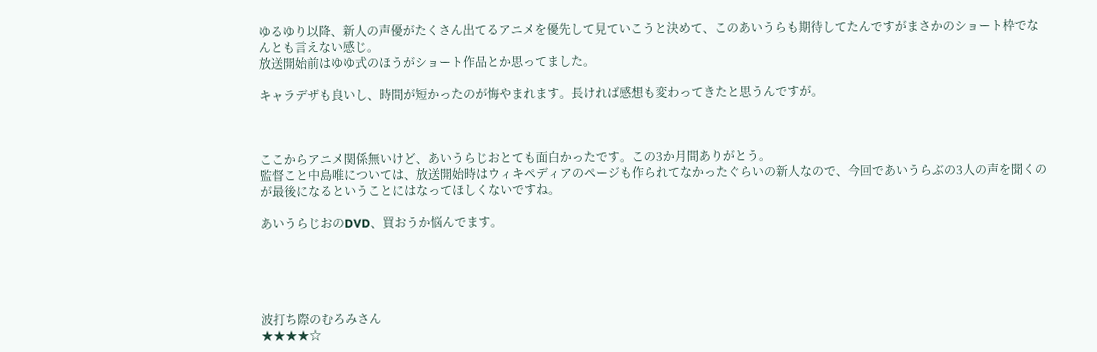ゆるゆり以降、新人の声優がたくさん出てるアニメを優先して見ていこうと決めて、このあいうらも期待してたんですがまさかのショート枠でなんとも言えない感じ。
放送開始前はゆゆ式のほうがショート作品とか思ってました。

キャラデザも良いし、時間が短かったのが悔やまれます。長ければ感想も変わってきたと思うんですが。



ここからアニメ関係無いけど、あいうらじおとても面白かったです。この3か月間ありがとう。
監督こと中島唯については、放送開始時はウィキペディアのページも作られてなかったぐらいの新人なので、今回であいうらぶの3人の声を聞くのが最後になるということにはなってほしくないですね。

あいうらじおのDVD、買おうか悩んでます。





波打ち際のむろみさん
★★★★☆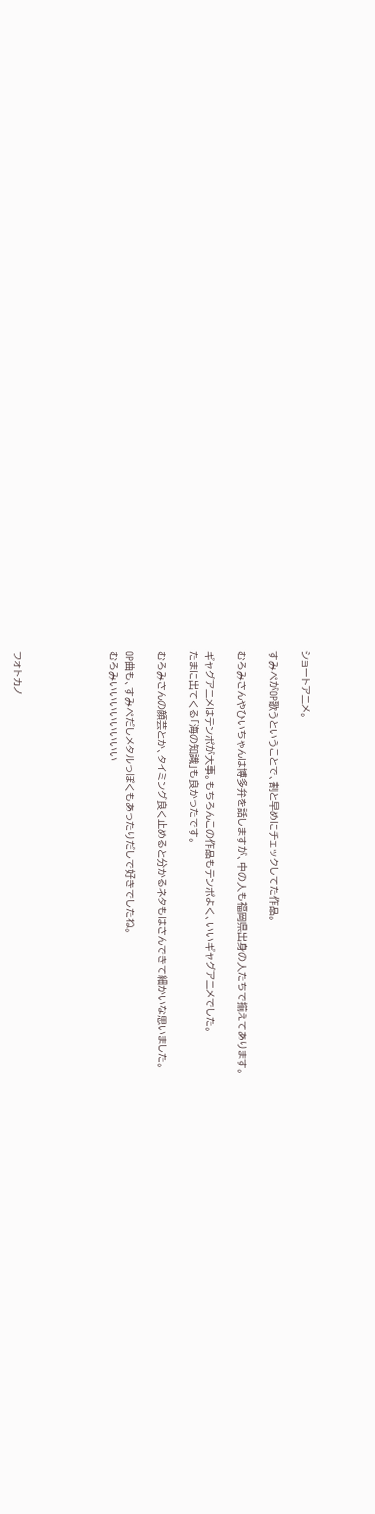ショートアニメ。

すみぺがOP歌うということで、割と早めにチェックしてた作品。

むろみさんやひいちゃんは博多弁を話しますが、中の人も福岡県出身の人たちで揃えてあります。

ギャグアニメはテンポが大事。もちろんこの作品もテンポよく、いいギャグアニメでした。
たまに出てくる「海の知識」も良かったです。

むろみさんの顔芸とか、タイミング良く止めると分かるネタもはさんできて細かいな思いました。

OP曲も、すみぺだしメタルっぽくもあったりだしで好きでしたね。
むろみいいいいいいいい





フォトカノ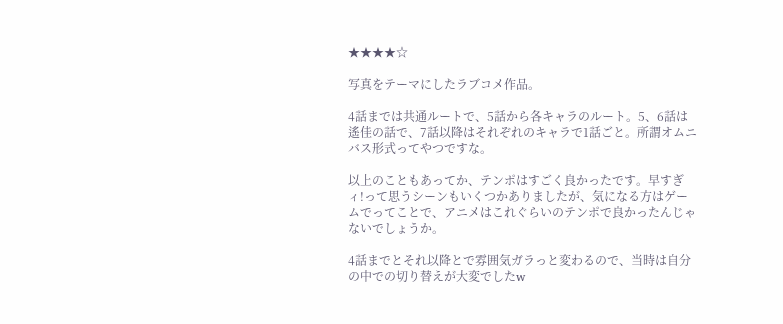★★★★☆

写真をテーマにしたラブコメ作品。

4話までは共通ルートで、5話から各キャラのルート。5、6話は遙佳の話で、7話以降はそれぞれのキャラで1話ごと。所謂オムニバス形式ってやつですな。

以上のこともあってか、テンポはすごく良かったです。早すぎィ!って思うシーンもいくつかありましたが、気になる方はゲームでってことで、アニメはこれぐらいのテンポで良かったんじゃないでしょうか。

4話までとそれ以降とで雰囲気ガラっと変わるので、当時は自分の中での切り替えが大変でしたw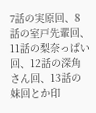7話の実原回、8話の室戸先輩回、11話の梨奈っぱい回、12話の深角さん回、13話の妹回とか印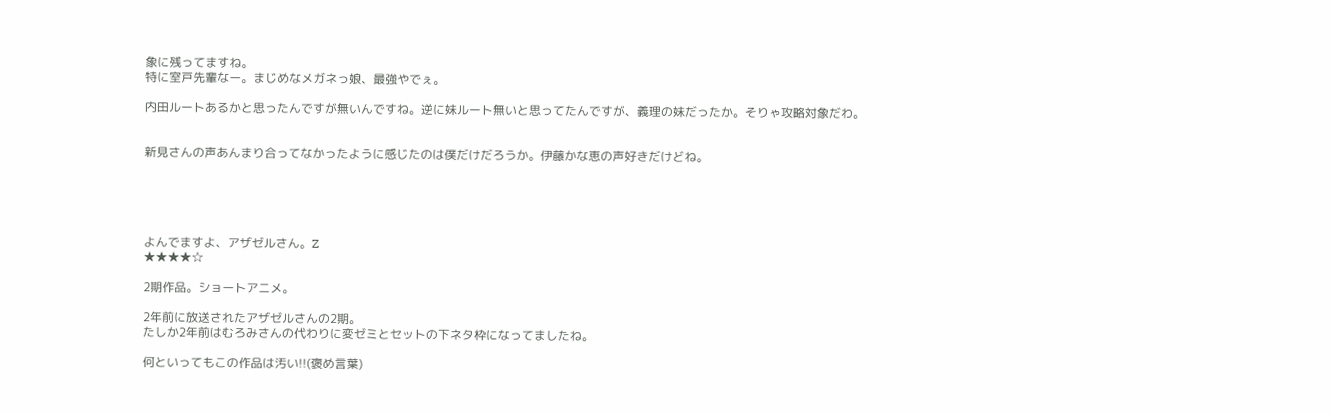象に残ってますね。
特に室戸先輩なー。まじめなメガネっ娘、最強やでぇ。

内田ルートあるかと思ったんですが無いんですね。逆に妹ルート無いと思ってたんですが、義理の妹だったか。そりゃ攻略対象だわ。


新見さんの声あんまり合ってなかったように感じたのは僕だけだろうか。伊藤かな恵の声好きだけどね。





よんでますよ、アザゼルさん。Z
★★★★☆

2期作品。ショートアニメ。

2年前に放送されたアザゼルさんの2期。
たしか2年前はむろみさんの代わりに変ゼミとセットの下ネタ枠になってましたね。

何といってもこの作品は汚い!!(褒め言葉)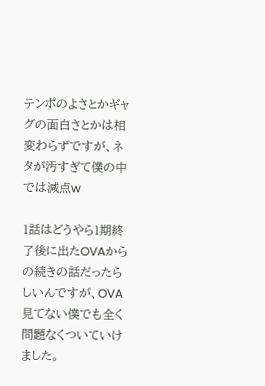テンポのよさとかギャグの面白さとかは相変わらずですが、ネタが汚すぎて僕の中では減点w

1話はどうやら1期終了後に出たOVAからの続きの話だったらしいんですが、OVA見てない僕でも全く問題なくついていけました。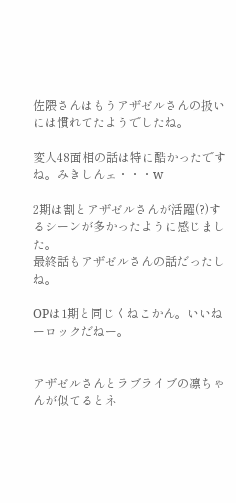佐隈さんはもうアザゼルさんの扱いには慣れてたようでしたね。

変人48面相の話は特に酷かったですね。みきしんェ・・・w

2期は割とアザゼルさんが活躍(?)するシーンが多かったように感じました。
最終話もアザゼルさんの話だったしね。

OPは1期と同じくねこかん。いいねーロックだねー。


アザゼルさんとラブライブの凛ちゃんが似てるとネ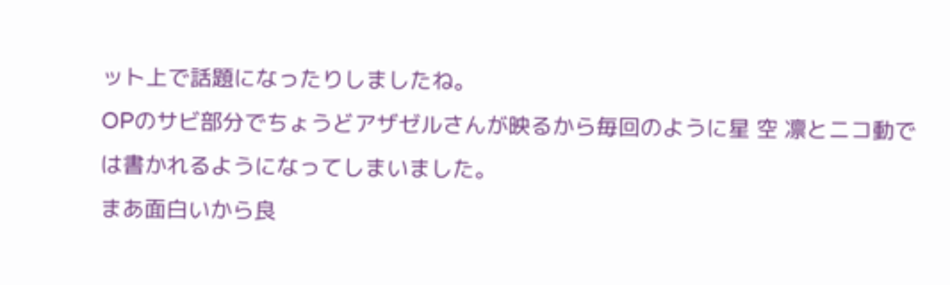ット上で話題になったりしましたね。
OPのサビ部分でちょうどアザゼルさんが映るから毎回のように星 空 凛とニコ動では書かれるようになってしまいました。
まあ面白いから良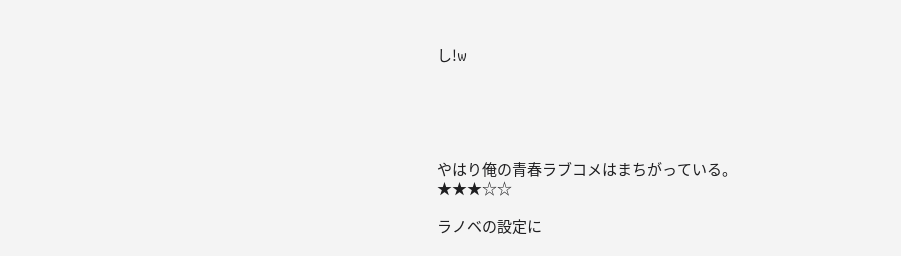し!w





やはり俺の青春ラブコメはまちがっている。
★★★☆☆

ラノベの設定に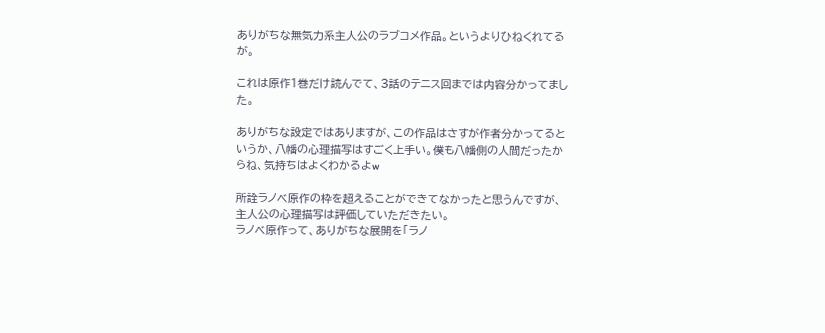ありがちな無気力系主人公のラブコメ作品。というよりひねくれてるが。

これは原作1巻だけ読んでて、3話のテニス回までは内容分かってました。

ありがちな設定ではありますが、この作品はさすが作者分かってるというか、八幡の心理描写はすごく上手い。僕も八幡側の人間だったからね、気持ちはよくわかるよw

所詮ラノベ原作の枠を超えることができてなかったと思うんですが、主人公の心理描写は評価していただきたい。
ラノベ原作って、ありがちな展開を「ラノ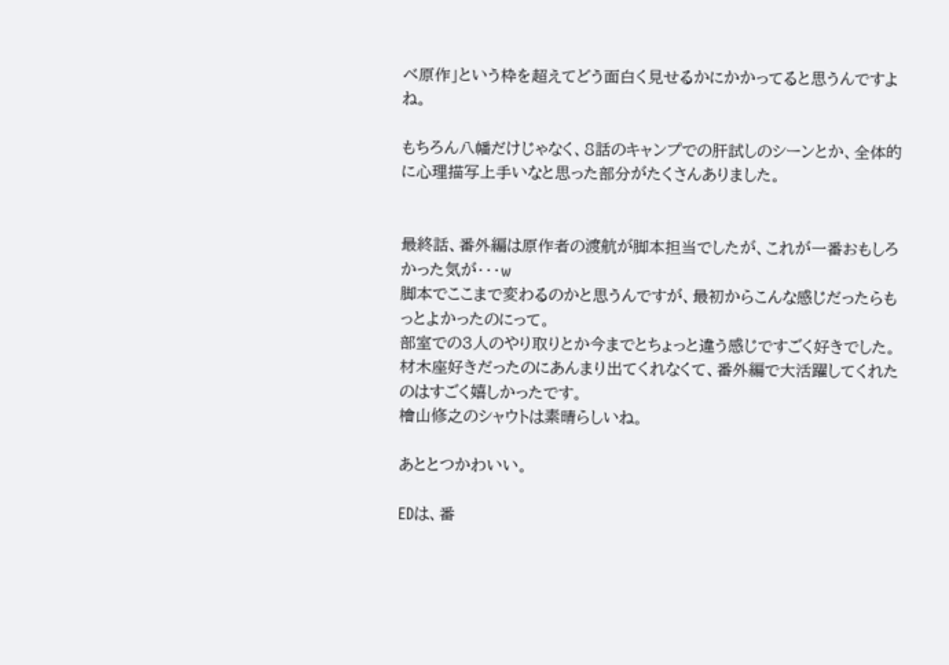ベ原作」という枠を超えてどう面白く見せるかにかかってると思うんですよね。

もちろん八幡だけじゃなく、8話のキャンプでの肝試しのシーンとか、全体的に心理描写上手いなと思った部分がたくさんありました。


最終話、番外編は原作者の渡航が脚本担当でしたが、これが一番おもしろかった気が・・・w
脚本でここまで変わるのかと思うんですが、最初からこんな感じだったらもっとよかったのにって。
部室での3人のやり取りとか今までとちょっと違う感じですごく好きでした。
材木座好きだったのにあんまり出てくれなくて、番外編で大活躍してくれたのはすごく嬉しかったです。
檜山修之のシャウトは素晴らしいね。

あととつかわいい。

EDは、番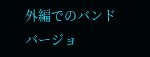外編でのバンドバージョ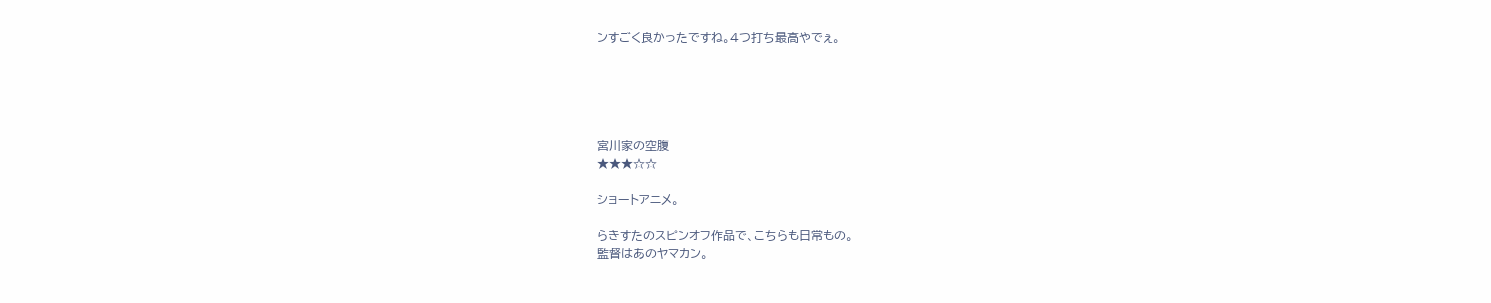ンすごく良かったですね。4つ打ち最高やでぇ。





宮川家の空腹
★★★☆☆

ショートアニメ。

らきすたのスピンオフ作品で、こちらも日常もの。
監督はあのヤマカン。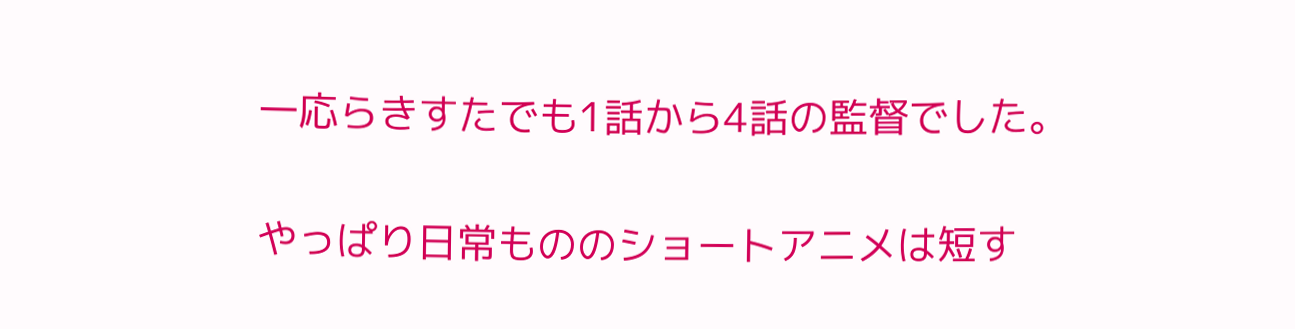一応らきすたでも1話から4話の監督でした。

やっぱり日常もののショートアニメは短す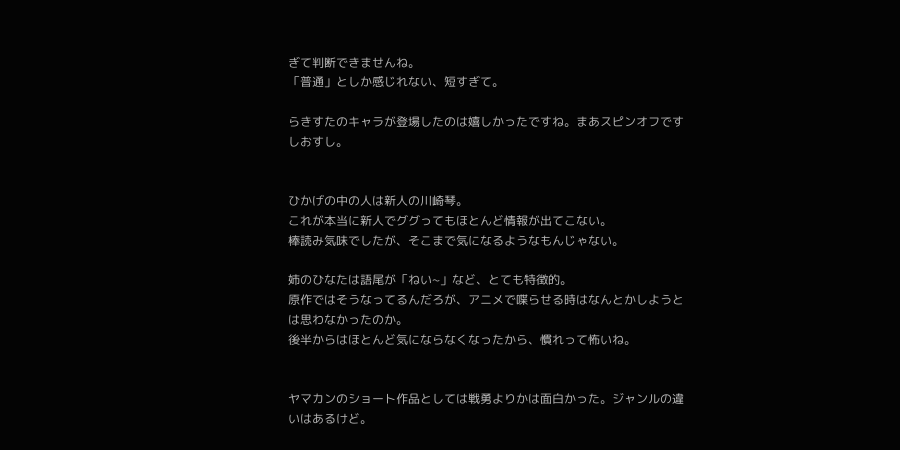ぎて判断できませんね。
「普通」としか感じれない、短すぎて。

らきすたのキャラが登場したのは嬉しかったですね。まあスピンオフですしおすし。


ひかげの中の人は新人の川崎琴。
これが本当に新人でググってもほとんど情報が出てこない。
棒読み気味でしたが、そこまで気になるようなもんじゃない。

姉のひなたは語尾が「ねい~」など、とても特徴的。
原作ではそうなってるんだろが、アニメで喋らせる時はなんとかしようとは思わなかったのか。
後半からはほとんど気にならなくなったから、慣れって怖いね。


ヤマカンのショート作品としては戦勇よりかは面白かった。ジャンルの違いはあるけど。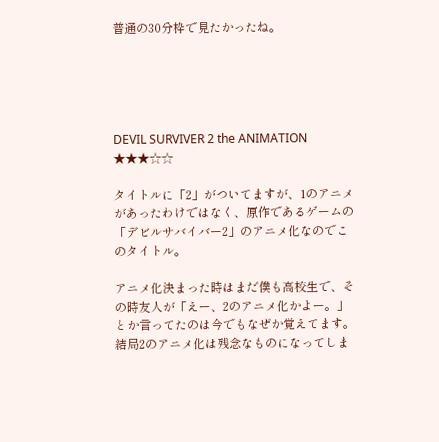普通の30分枠で見たかったね。





DEVIL SURVIVER 2 the ANIMATION
★★★☆☆

タイトルに「2」がついてますが、1のアニメがあったわけではなく、原作であるゲームの「デビルサバイバー2」のアニメ化なのでこのタイトル。

アニメ化決まった時はまだ僕も高校生で、その時友人が「えー、2のアニメ化かよー。」とか言ってたのは今でもなぜか覚えてます。結局2のアニメ化は残念なものになってしま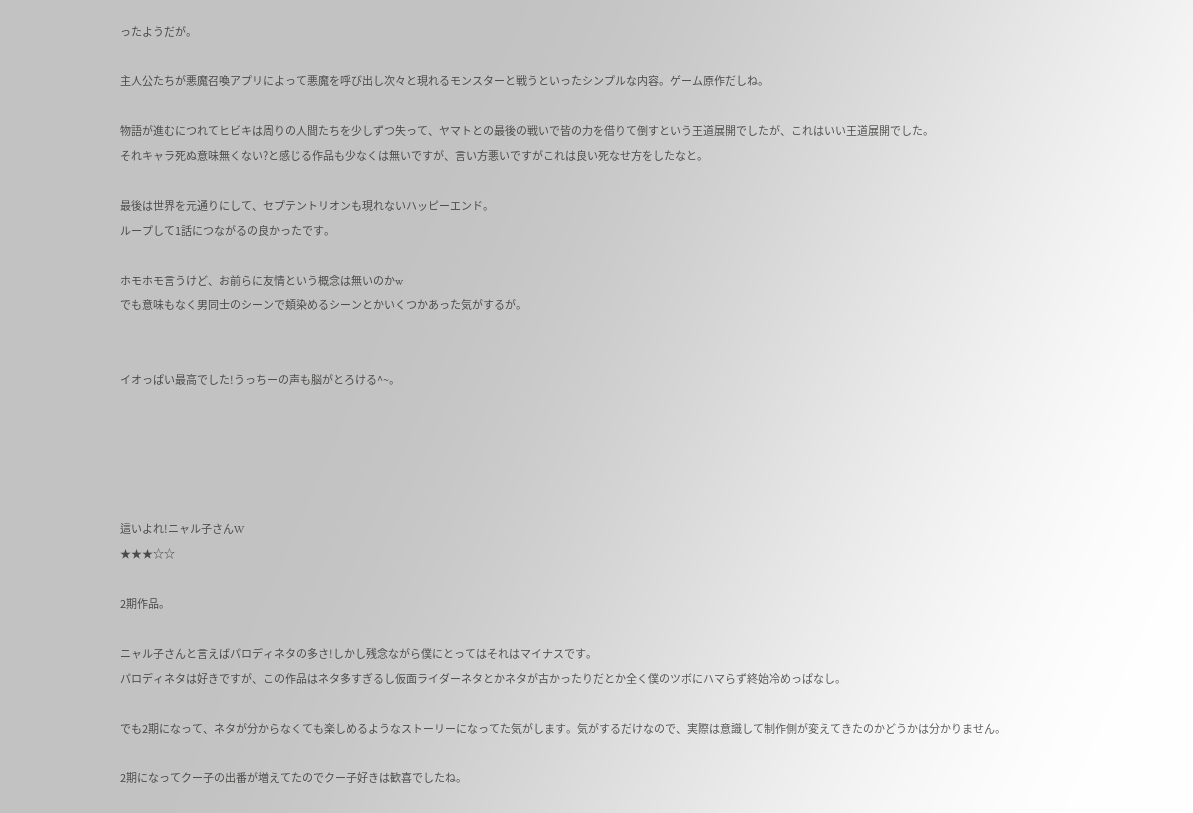ったようだが。

主人公たちが悪魔召喚アプリによって悪魔を呼び出し次々と現れるモンスターと戦うといったシンプルな内容。ゲーム原作だしね。

物語が進むにつれてヒビキは周りの人間たちを少しずつ失って、ヤマトとの最後の戦いで皆の力を借りて倒すという王道展開でしたが、これはいい王道展開でした。
それキャラ死ぬ意味無くない?と感じる作品も少なくは無いですが、言い方悪いですがこれは良い死なせ方をしたなと。

最後は世界を元通りにして、セプテントリオンも現れないハッピーエンド。
ループして1話につながるの良かったです。

ホモホモ言うけど、お前らに友情という概念は無いのかw
でも意味もなく男同士のシーンで頬染めるシーンとかいくつかあった気がするが。


イオっぱい最高でした!うっちーの声も脳がとろける^~。





這いよれ!ニャル子さんW
★★★☆☆

2期作品。

ニャル子さんと言えばパロディネタの多さ!しかし残念ながら僕にとってはそれはマイナスです。
パロディネタは好きですが、この作品はネタ多すぎるし仮面ライダーネタとかネタが古かったりだとか全く僕のツボにハマらず終始冷めっぱなし。

でも2期になって、ネタが分からなくても楽しめるようなストーリーになってた気がします。気がするだけなので、実際は意識して制作側が変えてきたのかどうかは分かりません。

2期になってクー子の出番が増えてたのでクー子好きは歓喜でしたね。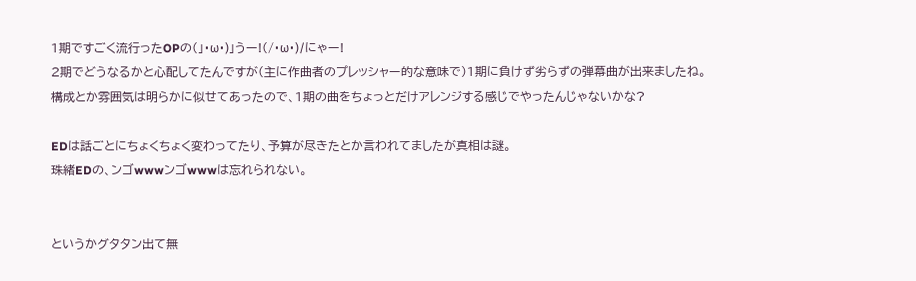1期ですごく流行ったOPの(」・ω・)」うー!(/・ω・)/にゃー!
2期でどうなるかと心配してたんですが(主に作曲者のプレッシャー的な意味で)1期に負けず劣らずの弾幕曲が出来ましたね。
構成とか雰囲気は明らかに似せてあったので、1期の曲をちょっとだけアレンジする感じでやったんじゃないかな?

EDは話ごとにちょくちょく変わってたり、予算が尽きたとか言われてましたが真相は謎。
珠緒EDの、ンゴwwwンゴwwwは忘れられない。


というかグタタン出て無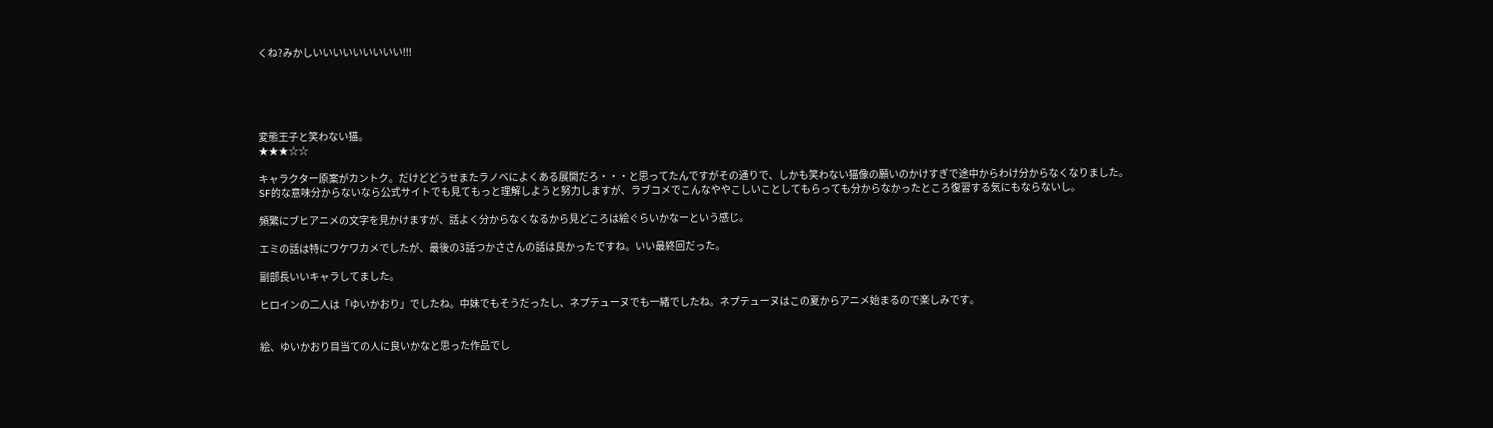くね?みかしいいいいいいいいい!!!





変態王子と笑わない猫。
★★★☆☆

キャラクター原案がカントク。だけどどうせまたラノベによくある展開だろ・・・と思ってたんですがその通りで、しかも笑わない猫像の願いのかけすぎで途中からわけ分からなくなりました。
SF的な意味分からないなら公式サイトでも見てもっと理解しようと努力しますが、ラブコメでこんなややこしいことしてもらっても分からなかったところ復習する気にもならないし。

頻繁にブヒアニメの文字を見かけますが、話よく分からなくなるから見どころは絵ぐらいかなーという感じ。

エミの話は特にワケワカメでしたが、最後の3話つかささんの話は良かったですね。いい最終回だった。

副部長いいキャラしてました。

ヒロインの二人は「ゆいかおり」でしたね。中妹でもそうだったし、ネプテューヌでも一緒でしたね。ネプテューヌはこの夏からアニメ始まるので楽しみです。


絵、ゆいかおり目当ての人に良いかなと思った作品でし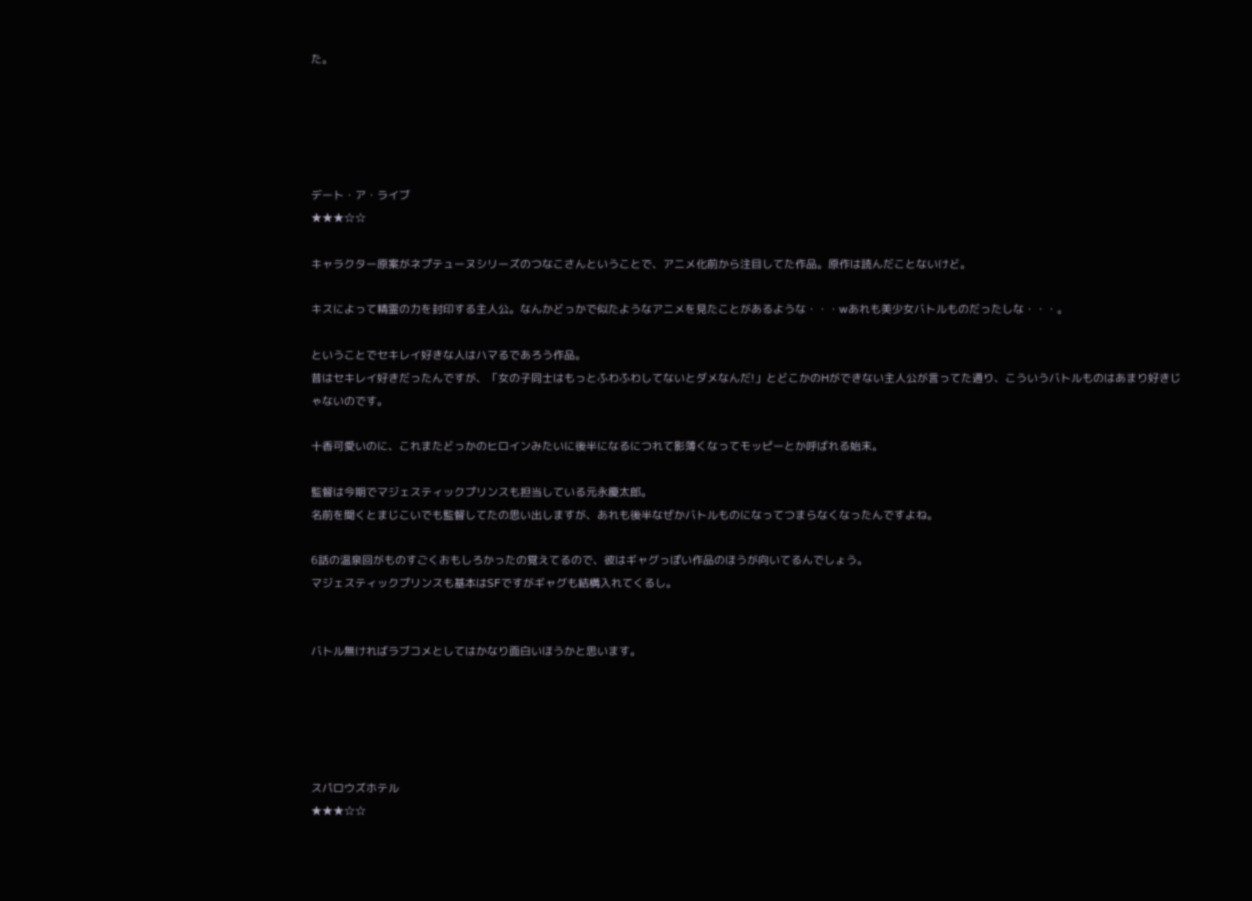た。





デート・ア・ライブ
★★★☆☆

キャラクター原案がネプテューヌシリーズのつなこさんということで、アニメ化前から注目してた作品。原作は読んだことないけど。

キスによって精霊の力を封印する主人公。なんかどっかで似たようなアニメを見たことがあるような・・・wあれも美少女バトルものだったしな・・・。

ということでセキレイ好きな人はハマるであろう作品。
昔はセキレイ好きだったんですが、「女の子同士はもっとふわふわしてないとダメなんだ!」とどこかのHができない主人公が言ってた通り、こういうバトルものはあまり好きじゃないのです。

十香可愛いのに、これまたどっかのヒロインみたいに後半になるにつれて影薄くなってモッピーとか呼ばれる始末。

監督は今期でマジェスティックプリンスも担当している元永慶太郎。
名前を聞くとまじこいでも監督してたの思い出しますが、あれも後半なぜかバトルものになってつまらなくなったんですよね。

6話の温泉回がものすごくおもしろかったの覚えてるので、彼はギャグっぽい作品のほうが向いてるんでしょう。
マジェスティックプリンスも基本はSFですがギャグも結構入れてくるし。


バトル無ければラブコメとしてはかなり面白いほうかと思います。





スパロウズホテル
★★★☆☆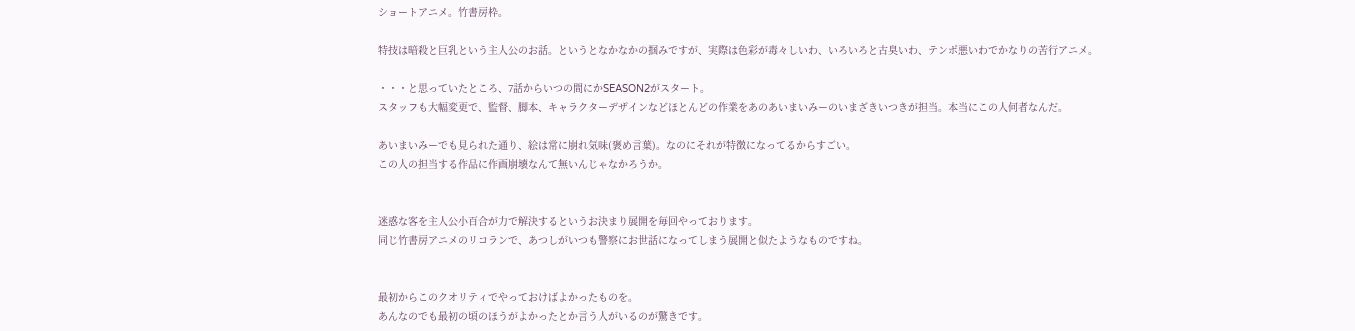ショートアニメ。竹書房枠。

特技は暗殺と巨乳という主人公のお話。というとなかなかの掴みですが、実際は色彩が毒々しいわ、いろいろと古臭いわ、テンポ悪いわでかなりの苦行アニメ。

・・・と思っていたところ、7話からいつの間にかSEASON2がスタート。
スタッフも大幅変更で、監督、脚本、キャラクターデザインなどほとんどの作業をあのあいまいみーのいまざきいつきが担当。本当にこの人何者なんだ。

あいまいみーでも見られた通り、絵は常に崩れ気味(褒め言葉)。なのにそれが特徴になってるからすごい。
この人の担当する作品に作画崩壊なんて無いんじゃなかろうか。


迷惑な客を主人公小百合が力で解決するというお決まり展開を毎回やっております。
同じ竹書房アニメのリコランで、あつしがいつも警察にお世話になってしまう展開と似たようなものですね。


最初からこのクオリティでやっておけばよかったものを。
あんなのでも最初の頃のほうがよかったとか言う人がいるのが驚きです。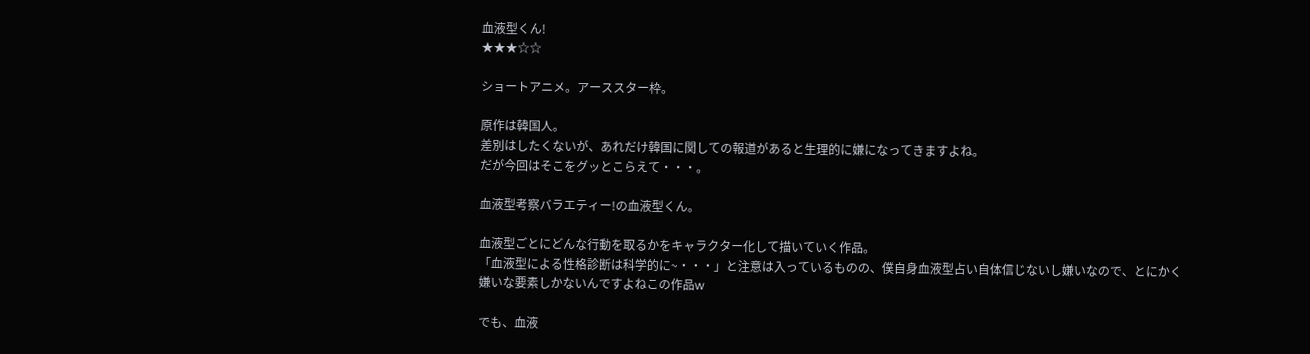血液型くん!
★★★☆☆

ショートアニメ。アーススター枠。

原作は韓国人。
差別はしたくないが、あれだけ韓国に関しての報道があると生理的に嫌になってきますよね。
だが今回はそこをグッとこらえて・・・。

血液型考察バラエティー!の血液型くん。

血液型ごとにどんな行動を取るかをキャラクター化して描いていく作品。
「血液型による性格診断は科学的に~・・・」と注意は入っているものの、僕自身血液型占い自体信じないし嫌いなので、とにかく嫌いな要素しかないんですよねこの作品w

でも、血液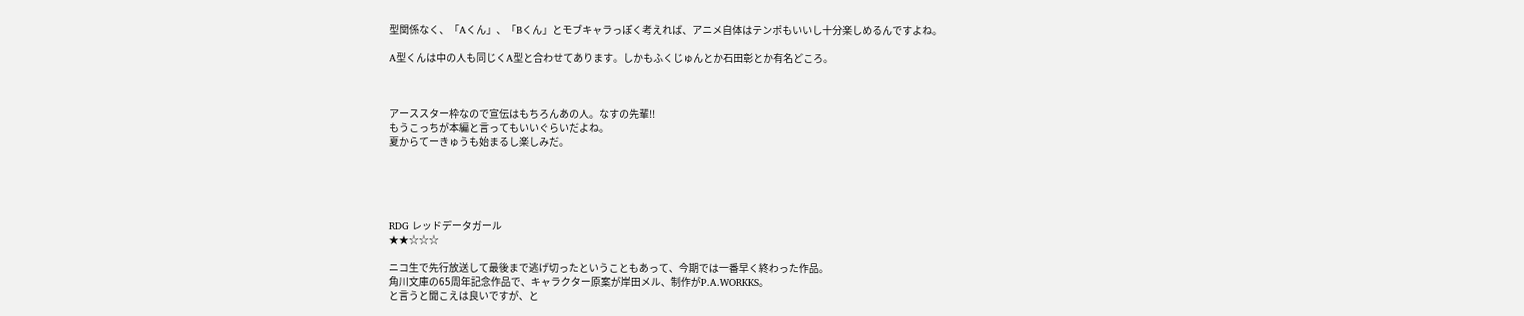型関係なく、「Aくん」、「Bくん」とモブキャラっぽく考えれば、アニメ自体はテンポもいいし十分楽しめるんですよね。

A型くんは中の人も同じくA型と合わせてあります。しかもふくじゅんとか石田彰とか有名どころ。



アーススター枠なので宣伝はもちろんあの人。なすの先輩!!
もうこっちが本編と言ってもいいぐらいだよね。
夏からてーきゅうも始まるし楽しみだ。





RDG レッドデータガール
★★☆☆☆

ニコ生で先行放送して最後まで逃げ切ったということもあって、今期では一番早く終わった作品。
角川文庫の65周年記念作品で、キャラクター原案が岸田メル、制作がP.A.WORKKS。
と言うと聞こえは良いですが、と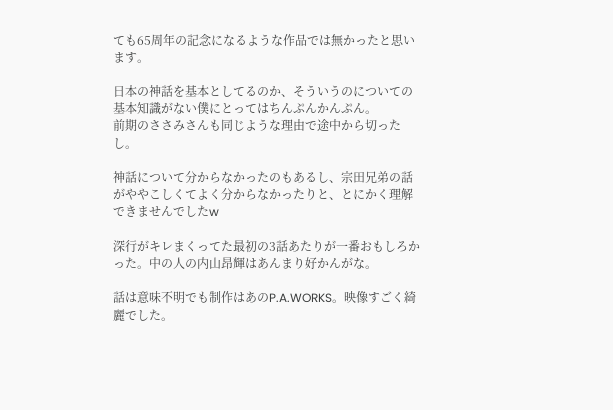ても65周年の記念になるような作品では無かったと思います。

日本の神話を基本としてるのか、そういうのについての基本知識がない僕にとってはちんぷんかんぷん。
前期のささみさんも同じような理由で途中から切ったし。

神話について分からなかったのもあるし、宗田兄弟の話がややこしくてよく分からなかったりと、とにかく理解できませんでしたw

深行がキレまくってた最初の3話あたりが一番おもしろかった。中の人の内山昂輝はあんまり好かんがな。

話は意味不明でも制作はあのP.A.WORKS。映像すごく綺麗でした。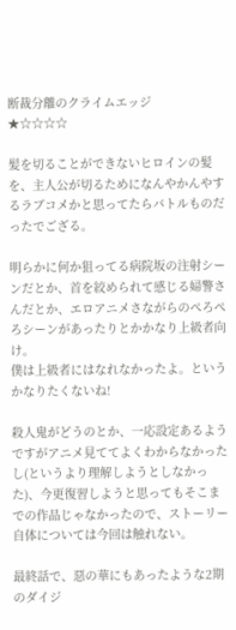断裁分離のクライムエッジ
★☆☆☆☆

髪を切ることができないヒロインの髪を、主人公が切るためになんやかんやするラブコメかと思ってたらバトルものだったでござる。

明らかに何か狙ってる病院坂の注射シーンだとか、首を絞められて感じる婦警さんだとか、エロアニメさながらのぺろぺろシーンがあったりとかかなり上級者向け。
僕は上級者にはなれなかったよ。というかなりたくないね!

殺人鬼がどうのとか、一応設定あるようですがアニメ見ててよくわからなかったし(というより理解しようとしなかった)、今更復習しようと思ってもそこまでの作品じゃなかったので、ストーリー自体については今回は触れない。

最終話で、惡の華にもあったような2期のダイジ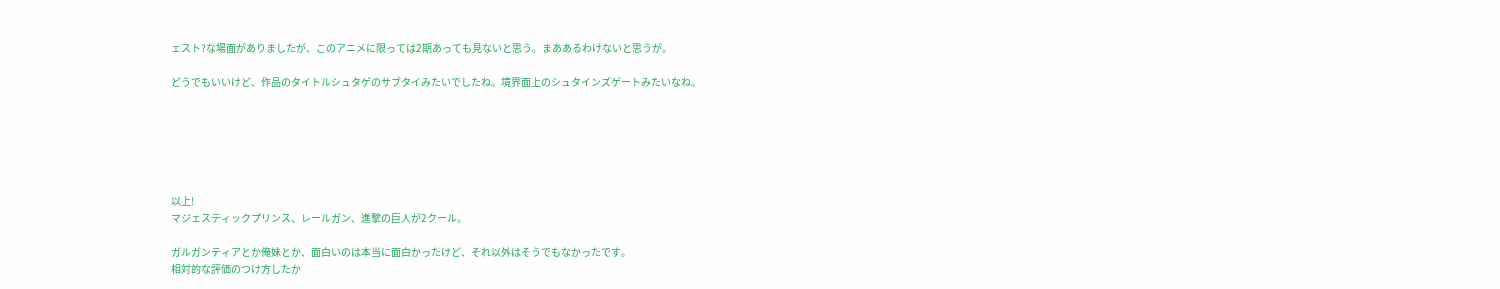ェスト?な場面がありましたが、このアニメに限っては2期あっても見ないと思う。まああるわけないと思うが。

どうでもいいけど、作品のタイトルシュタゲのサブタイみたいでしたね。境界面上のシュタインズゲートみたいなね。






以上!
マジェスティックプリンス、レールガン、進撃の巨人が2クール。

ガルガンティアとか俺妹とか、面白いのは本当に面白かったけど、それ以外はそうでもなかったです。
相対的な評価のつけ方したか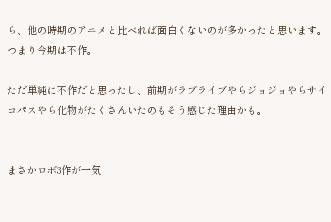ら、他の時期のアニメと比べれば面白くないのが多かったと思います。つまり今期は不作。

ただ単純に不作だと思ったし、前期がラブライブやらジョジョやらサイコパスやら化物がたくさんいたのもそう感じた理由かも。


まさかロボ3作が一気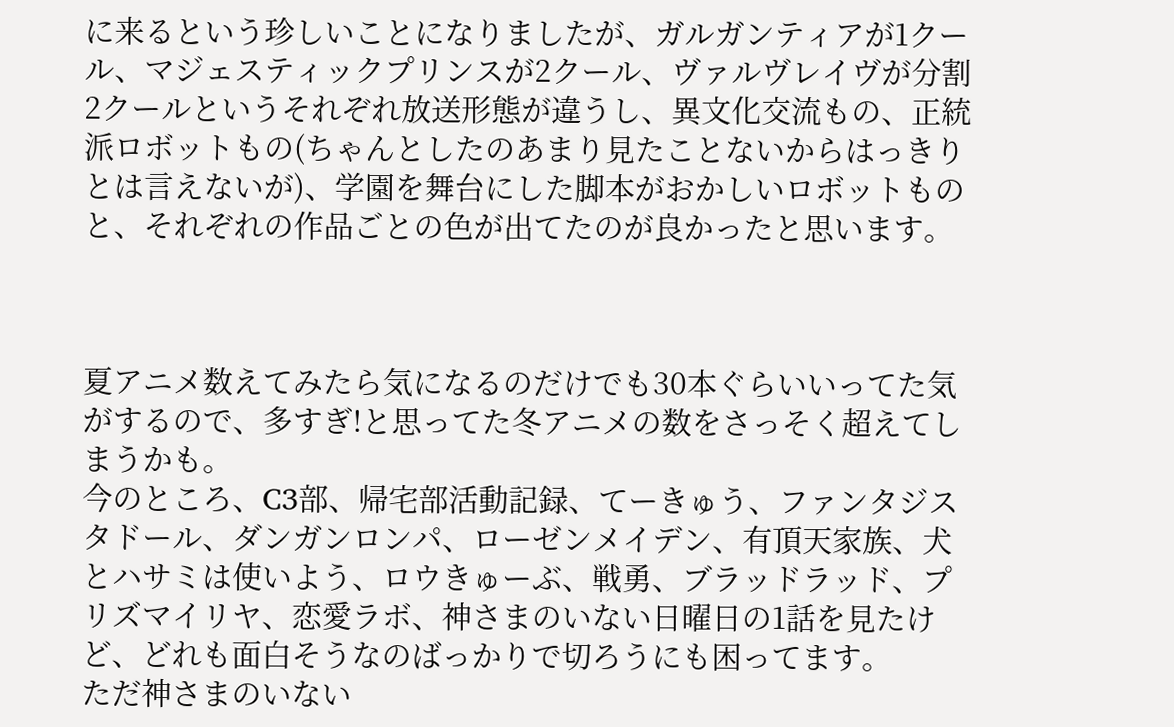に来るという珍しいことになりましたが、ガルガンティアが1クール、マジェスティックプリンスが2クール、ヴァルヴレイヴが分割2クールというそれぞれ放送形態が違うし、異文化交流もの、正統派ロボットもの(ちゃんとしたのあまり見たことないからはっきりとは言えないが)、学園を舞台にした脚本がおかしいロボットものと、それぞれの作品ごとの色が出てたのが良かったと思います。



夏アニメ数えてみたら気になるのだけでも30本ぐらいいってた気がするので、多すぎ!と思ってた冬アニメの数をさっそく超えてしまうかも。
今のところ、C3部、帰宅部活動記録、てーきゅう、ファンタジスタドール、ダンガンロンパ、ローゼンメイデン、有頂天家族、犬とハサミは使いよう、ロウきゅーぶ、戦勇、ブラッドラッド、プリズマイリヤ、恋愛ラボ、神さまのいない日曜日の1話を見たけど、どれも面白そうなのばっかりで切ろうにも困ってます。
ただ神さまのいない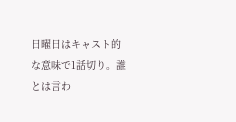日曜日はキャスト的な意味で1話切り。誰とは言わ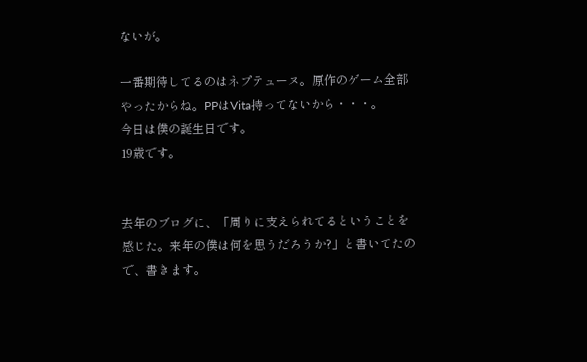ないが。

一番期待してるのはネプテューヌ。原作のゲーム全部やったからね。PPはVita持ってないから・・・。
今日は僕の誕生日です。
19歳です。


去年のブログに、「周りに支えられてるということを感じた。来年の僕は何を思うだろうか?」と書いてたので、書きます。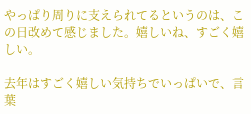やっぱり周りに支えられてるというのは、この日改めて感じました。嬉しいね、すごく嬉しい。

去年はすごく嬉しい気持ちでいっぱいで、言葉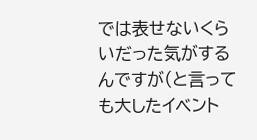では表せないくらいだった気がするんですが(と言っても大したイベント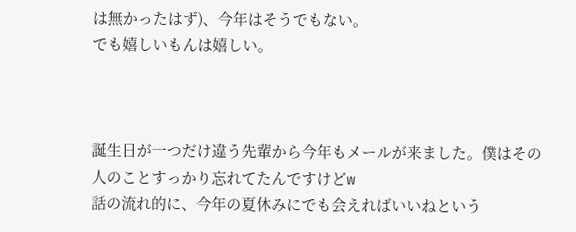は無かったはず)、今年はそうでもない。
でも嬉しいもんは嬉しい。



誕生日が一つだけ違う先輩から今年もメールが来ました。僕はその人のことすっかり忘れてたんですけどw
話の流れ的に、今年の夏休みにでも会えればいいねという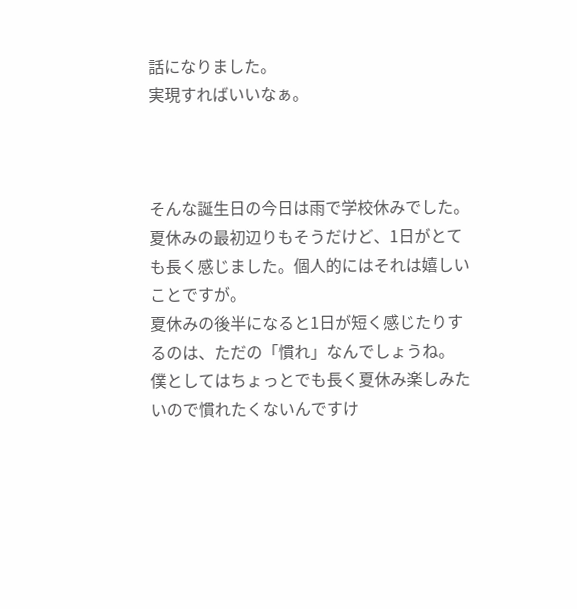話になりました。
実現すればいいなぁ。



そんな誕生日の今日は雨で学校休みでした。
夏休みの最初辺りもそうだけど、1日がとても長く感じました。個人的にはそれは嬉しいことですが。
夏休みの後半になると1日が短く感じたりするのは、ただの「慣れ」なんでしょうね。
僕としてはちょっとでも長く夏休み楽しみたいので慣れたくないんですけ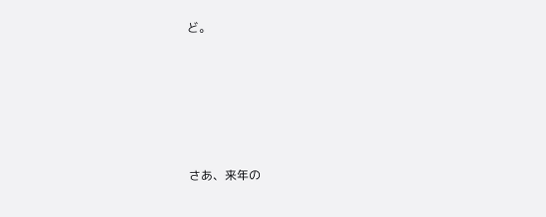ど。






さあ、来年の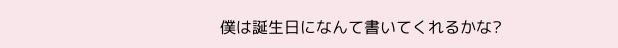僕は誕生日になんて書いてくれるかな?